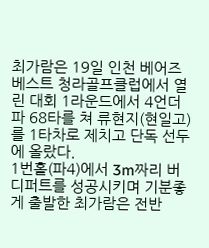최가람은 19일 인천 베어즈베스트 청라골프클럽에서 열린 대회 1라운드에서 4언더파 68타를 쳐 류현지(현일고)를 1타차로 제치고 단독 선두에 올랐다.
1번홀(파4)에서 3m짜리 버디퍼트를 성공시키며 기분좋게 출발한 최가람은 전반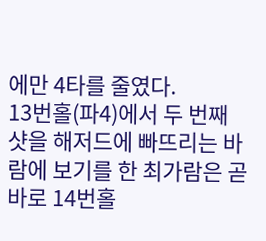에만 4타를 줄였다.
13번홀(파4)에서 두 번째 샷을 해저드에 빠뜨리는 바람에 보기를 한 최가람은 곧바로 14번홀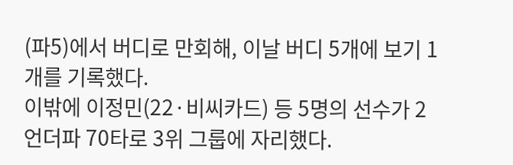(파5)에서 버디로 만회해, 이날 버디 5개에 보기 1개를 기록했다.
이밖에 이정민(22·비씨카드) 등 5명의 선수가 2언더파 70타로 3위 그룹에 자리했다.